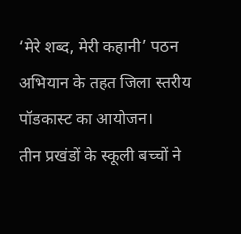‘मेरे शब्द, मेरी कहानी’ पठन अभियान के तहत जिला स्तरीय पॉडकास्ट का आयोजन।
तीन प्रखंडों के स्कूली बच्चों ने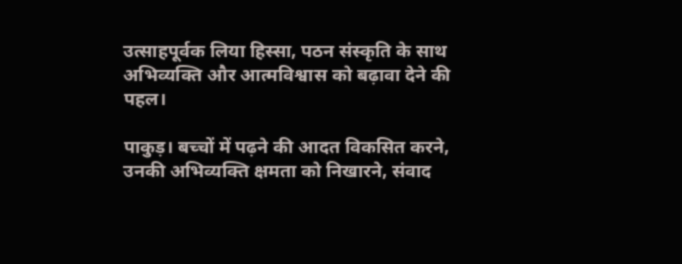उत्साहपूर्वक लिया हिस्सा, पठन संस्कृति के साथ अभिव्यक्ति और आत्मविश्वास को बढ़ावा देने की पहल।

पाकुड़। बच्चों में पढ़ने की आदत विकसित करने, उनकी अभिव्यक्ति क्षमता को निखारने, संवाद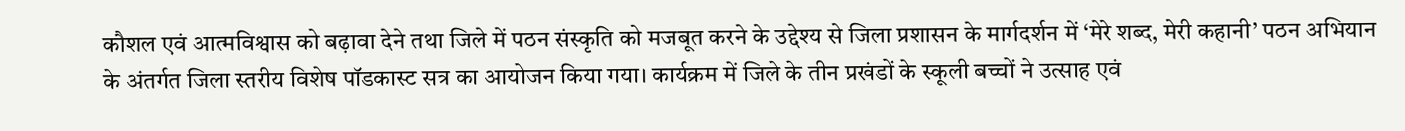कौशल एवं आत्मविश्वास को बढ़ावा देने तथा जिले में पठन संस्कृति को मजबूत करने के उद्देश्य से जिला प्रशासन के मार्गदर्शन में ‘मेरे शब्द, मेरी कहानी’ पठन अभियान के अंतर्गत जिला स्तरीय विशेष पॉडकास्ट सत्र का आयोजन किया गया। कार्यक्रम में जिले के तीन प्रखंडों के स्कूली बच्चों ने उत्साह एवं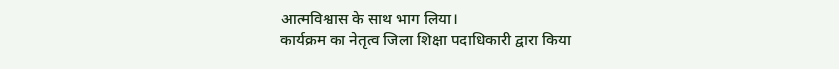आत्मविश्वास के साथ भाग लिया।
कार्यक्रम का नेतृत्व जिला शिक्षा पदाधिकारी द्वारा किया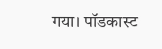गया। पॉडकास्ट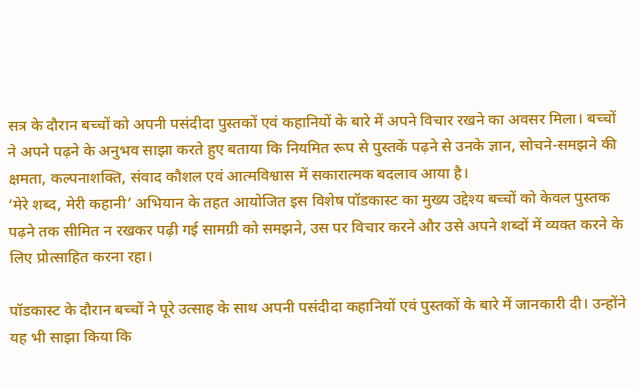सत्र के दौरान बच्चों को अपनी पसंदीदा पुस्तकों एवं कहानियों के बारे में अपने विचार रखने का अवसर मिला। बच्चों ने अपने पढ़ने के अनुभव साझा करते हुए बताया कि नियमित रूप से पुस्तकें पढ़ने से उनके ज्ञान, सोचने-समझने की क्षमता, कल्पनाशक्ति, संवाद कौशल एवं आत्मविश्वास में सकारात्मक बदलाव आया है।
‘मेरे शब्द, मेरी कहानी’ अभियान के तहत आयोजित इस विशेष पॉडकास्ट का मुख्य उद्देश्य बच्चों को केवल पुस्तक पढ़ने तक सीमित न रखकर पढ़ी गई सामग्री को समझने, उस पर विचार करने और उसे अपने शब्दों में व्यक्त करने के लिए प्रोत्साहित करना रहा।

पॉडकास्ट के दौरान बच्चों ने पूरे उत्साह के साथ अपनी पसंदीदा कहानियों एवं पुस्तकों के बारे में जानकारी दी। उन्होंने यह भी साझा किया कि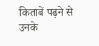किताबें पढ़ने से उनके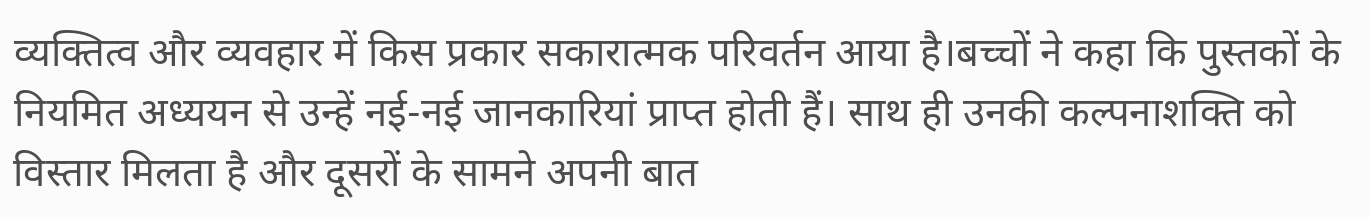व्यक्तित्व और व्यवहार में किस प्रकार सकारात्मक परिवर्तन आया है।बच्चों ने कहा कि पुस्तकों के नियमित अध्ययन से उन्हें नई-नई जानकारियां प्राप्त होती हैं। साथ ही उनकी कल्पनाशक्ति को विस्तार मिलता है और दूसरों के सामने अपनी बात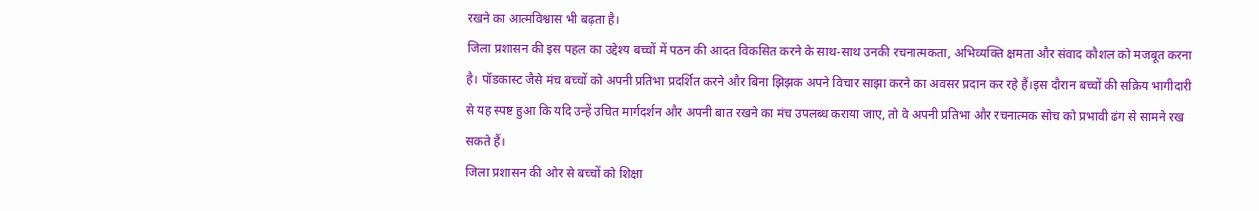रखने का आत्मविश्वास भी बढ़ता है।
जिला प्रशासन की इस पहल का उद्देश्य बच्चों में पठन की आदत विकसित करने के साथ-साथ उनकी रचनात्मकता, अभिव्यक्ति क्षमता और संवाद कौशल को मजबूत करना है। पॉडकास्ट जैसे मंच बच्चों को अपनी प्रतिभा प्रदर्शित करने और बिना झिझक अपने विचार साझा करने का अवसर प्रदान कर रहे हैं।इस दौरान बच्चों की सक्रिय भागीदारी से यह स्पष्ट हुआ कि यदि उन्हें उचित मार्गदर्शन और अपनी बात रखने का मंच उपलब्ध कराया जाए, तो वे अपनी प्रतिभा और रचनात्मक सोच को प्रभावी ढंग से सामने रख सकते हैं।
जिला प्रशासन की ओर से बच्चों को शिक्षा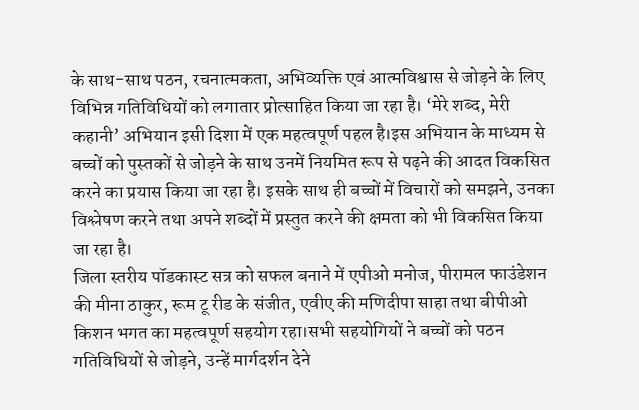के साथ-साथ पठन, रचनात्मकता, अभिव्यक्ति एवं आत्मविश्वास से जोड़ने के लिए विभिन्न गतिविधियों को लगातार प्रोत्साहित किया जा रहा है। ‘मेरे शब्द, मेरी कहानी’ अभियान इसी दिशा में एक महत्वपूर्ण पहल है।इस अभियान के माध्यम से बच्चों को पुस्तकों से जोड़ने के साथ उनमें नियमित रूप से पढ़ने की आदत विकसित करने का प्रयास किया जा रहा है। इसके साथ ही बच्चों में विचारों को समझने, उनका विश्लेषण करने तथा अपने शब्दों में प्रस्तुत करने की क्षमता को भी विकसित किया जा रहा है।
जिला स्तरीय पॉडकास्ट सत्र को सफल बनाने में एपीओ मनोज, पीरामल फाउंडेशन की मीना ठाकुर, रूम टू रीड के संजीत, एवीए की मणिदीपा साहा तथा बीपीओ किशन भगत का महत्वपूर्ण सहयोग रहा।सभी सहयोगियों ने बच्चों को पठन गतिविधियों से जोड़ने, उन्हें मार्गदर्शन देने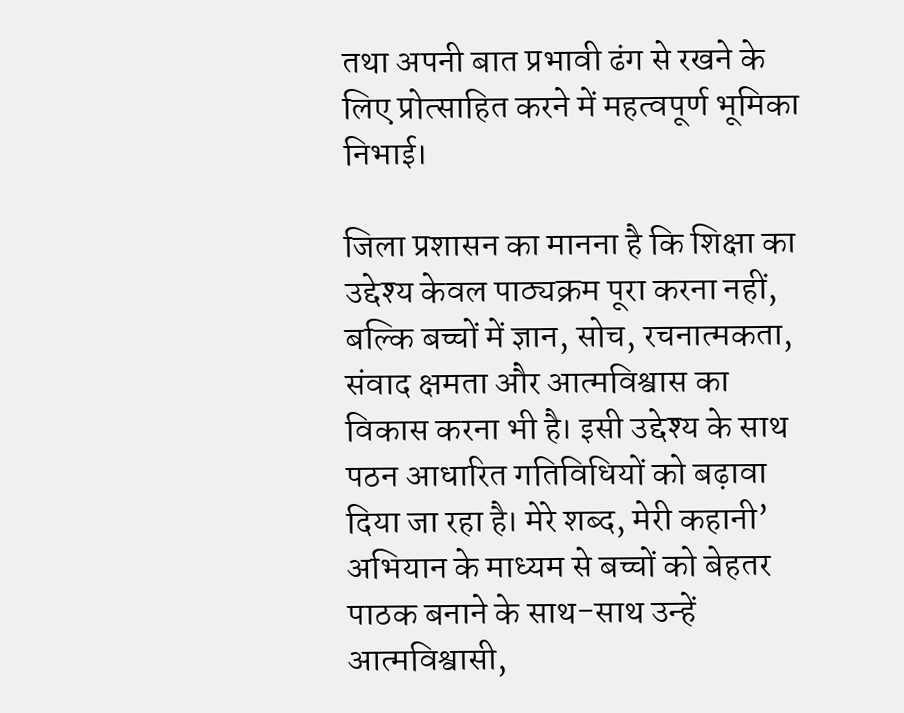तथा अपनी बात प्रभावी ढंग से रखने के लिए प्रोत्साहित करने में महत्वपूर्ण भूमिका निभाई।

जिला प्रशासन का मानना है कि शिक्षा का उद्देश्य केवल पाठ्यक्रम पूरा करना नहीं, बल्कि बच्चों में ज्ञान, सोच, रचनात्मकता, संवाद क्षमता और आत्मविश्वास का विकास करना भी है। इसी उद्देश्य के साथ पठन आधारित गतिविधियों को बढ़ावा दिया जा रहा है। मेरे शब्द, मेरी कहानी’ अभियान के माध्यम से बच्चों को बेहतर पाठक बनाने के साथ-साथ उन्हें आत्मविश्वासी,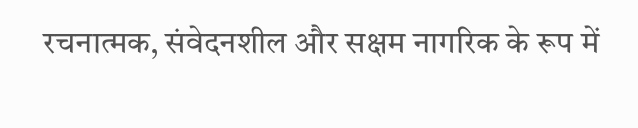रचनात्मक, संवेदनशील और सक्षम नागरिक के रूप में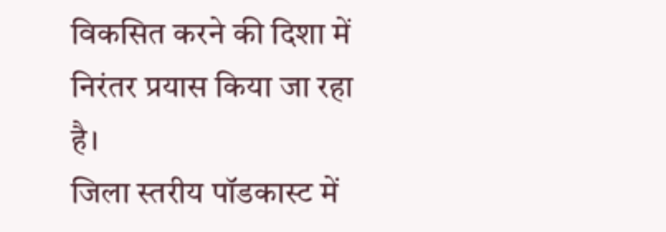विकसित करने की दिशा में निरंतर प्रयास किया जा रहा है।
जिला स्तरीय पॉडकास्ट में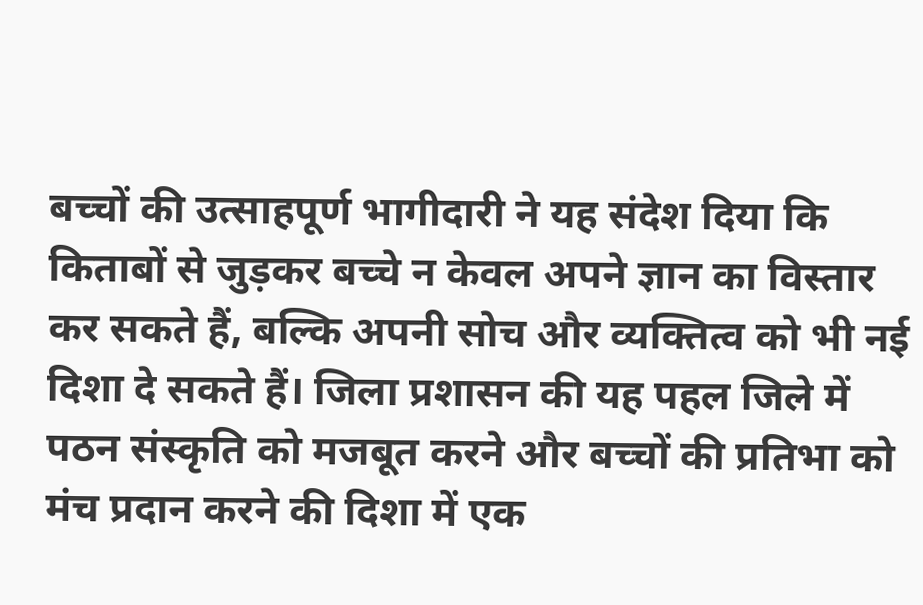बच्चों की उत्साहपूर्ण भागीदारी ने यह संदेश दिया कि किताबों से जुड़कर बच्चे न केवल अपने ज्ञान का विस्तार कर सकते हैं, बल्कि अपनी सोच और व्यक्तित्व को भी नई दिशा दे सकते हैं। जिला प्रशासन की यह पहल जिले में पठन संस्कृति को मजबूत करने और बच्चों की प्रतिभा को मंच प्रदान करने की दिशा में एक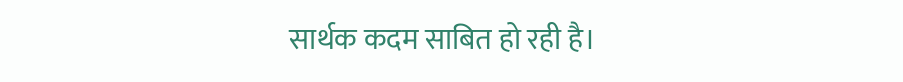सार्थक कदम साबित हो रही है।